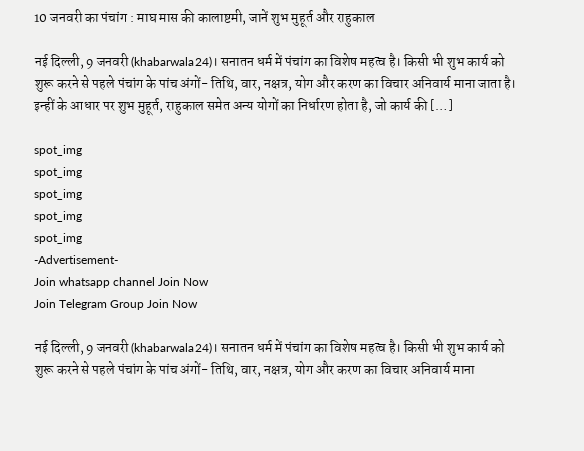10 जनवरी का पंचांग : माघ मास की कालाष्टमी, जानें शुभ मुहूर्त और राहुकाल

नई दिल्ली, 9 जनवरी (khabarwala24)। सनातन धर्म में पंचांग का विशेष महत्व है। किसी भी शुभ कार्य को शुरू करने से पहले पंचांग के पांच अंगों- तिथि, वार, नक्षत्र, योग और करण का विचार अनिवार्य माना जाता है। इन्हीं के आधार पर शुभ मुहूर्त, राहुकाल समेत अन्य योगों का निर्धारण होता है, जो कार्य की […]

spot_img
spot_img
spot_img
spot_img
spot_img
-Advertisement-
Join whatsapp channel Join Now
Join Telegram Group Join Now

नई दिल्ली, 9 जनवरी (khabarwala24)। सनातन धर्म में पंचांग का विशेष महत्व है। किसी भी शुभ कार्य को शुरू करने से पहले पंचांग के पांच अंगों- तिथि, वार, नक्षत्र, योग और करण का विचार अनिवार्य माना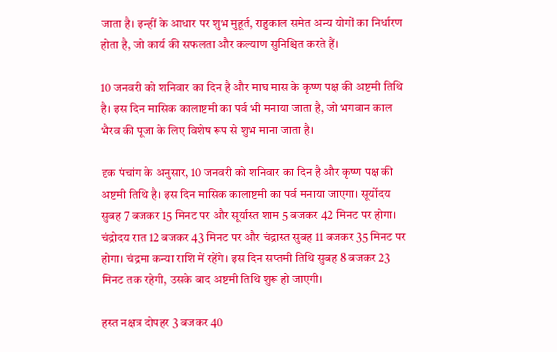जाता है। इन्हीं के आधार पर शुभ मुहूर्त, राहुकाल समेत अन्य योगों का निर्धारण होता है, जो कार्य की सफलता और कल्याण सुनिश्चित करते हैं।

10 जनवरी को शनिवार का दिन है और माघ मास के कृष्ण पक्ष की अष्टमी तिथि है। इस दिन मासिक कालाष्टमी का पर्व भी मनाया जाता है, जो भगवान काल भैरव की पूजा के लिए विशेष रूप से शुभ माना जाता है।

दृक पंचांग के अनुसार, 10 जनवरी को शनिवार का दिन है और कृष्ण पक्ष की अष्टमी तिथि है। इस दिन मासिक कालाष्टमी का पर्व मनाया जाएगा। सूर्योदय सुबह 7 बजकर 15 मिनट पर और सूर्यास्त शाम 5 बजकर 42 मिनट पर होगा। चंद्रोदय रात 12 बजकर 43 मिनट पर और चंद्रास्त सुबह 11 बजकर 35 मिनट पर होगा। चंद्रमा कन्या राशि में रहेंगे। इस दिन सप्तमी तिथि सुबह 8 बजकर 23 मिनट तक रहेगी, उसके बाद अष्टमी तिथि शुरू हो जाएगी।

हस्त नक्षत्र दोपहर 3 बजकर 40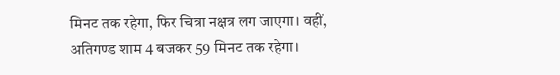मिनट तक रहेगा, फिर चित्रा नक्षत्र लग जाएगा। वहीं, अतिगण्ड शाम 4 बजकर 59 मिनट तक रहेगा।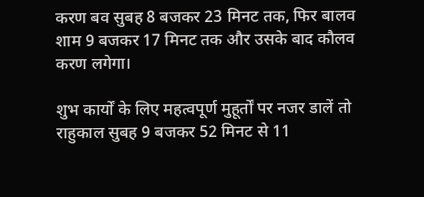करण बव सुबह 8 बजकर 23 मिनट तक, फिर बालव शाम 9 बजकर 17 मिनट तक और उसके बाद कौलव करण लगेगा।

शुभ कार्यों के लिए महत्वपूर्ण मुहूर्तों पर नजर डालें तो राहुकाल सुबह 9 बजकर 52 मिनट से 11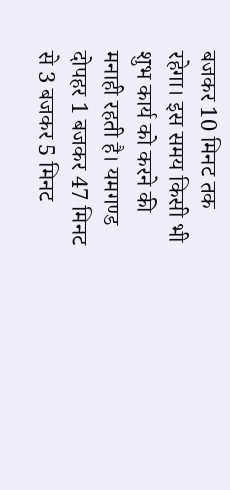बजकर 10 मिनट तक रहेगा। इस समय किसी भी शुभ कार्य को करने की मनाही रहती है। यमगण्ड दोपहर 1 बजकर 47 मिनट से 3 बजकर 5 मिनट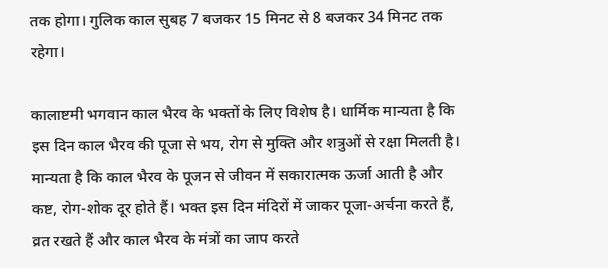तक होगा। गुलिक काल सुबह 7 बजकर 15 मिनट से 8 बजकर 34 मिनट तक रहेगा।

कालाष्टमी भगवान काल भैरव के भक्तों के लिए विशेष है। धार्मिक मान्यता है कि इस दिन काल भैरव की पूजा से भय, रोग से मुक्ति और शत्रुओं से रक्षा मिलती है। मान्यता है कि काल भैरव के पूजन से जीवन में सकारात्मक ऊर्जा आती है और कष्ट, रोग-शोक दूर होते हैं। भक्त इस दिन मंदिरों में जाकर पूजा-अर्चना करते हैं, व्रत रखते हैं और काल भैरव के मंत्रों का जाप करते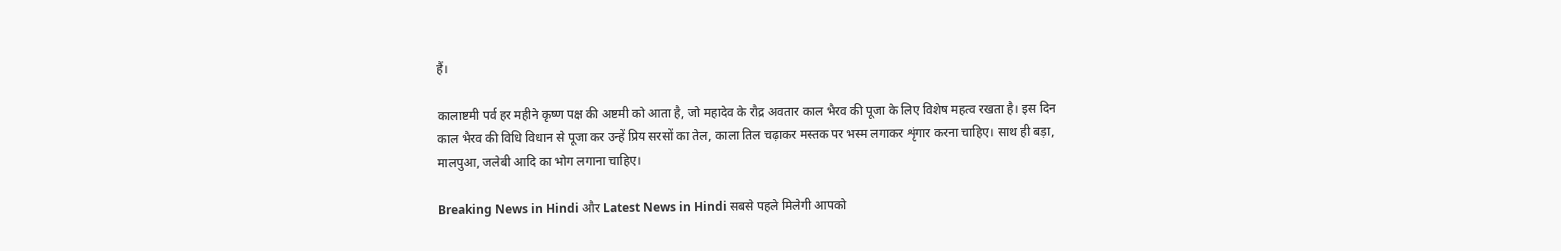हैं।

कालाष्टमी पर्व हर महीने कृष्ण पक्ष की अष्टमी को आता है, जो महादेव के रौद्र अवतार काल भैरव की पूजा के लिए विशेष महत्व रखता है। इस दिन काल भैरव की विधि विधान से पूजा कर उन्हें प्रिय सरसों का तेल, काला तिल चढ़ाकर मस्तक पर भस्म लगाकर शृंगार करना चाहिए। साथ ही बड़ा, मालपुआ, जलेबी आदि का भोग लगाना चाहिए।

Breaking News in Hindi और Latest News in Hindi सबसे पहले मिलेगी आपको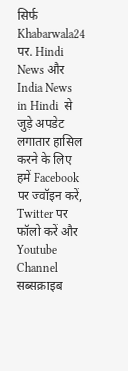सिर्फ Khabarwala24 पर. Hindi News और India News in Hindi  से जुड़े अपडेट लगातार हासिल करने के लिए हमें Facebook पर ज्वॉइन करें, Twitter पर फॉलो करें और Youtube Channel सब्सक्राइब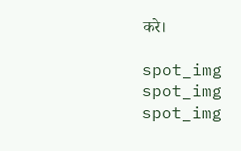करे।

spot_img
spot_img
spot_img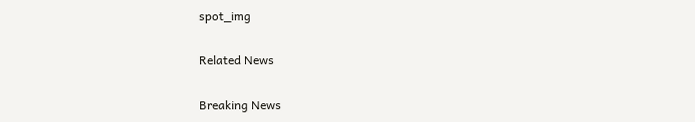spot_img

Related News

Breaking News